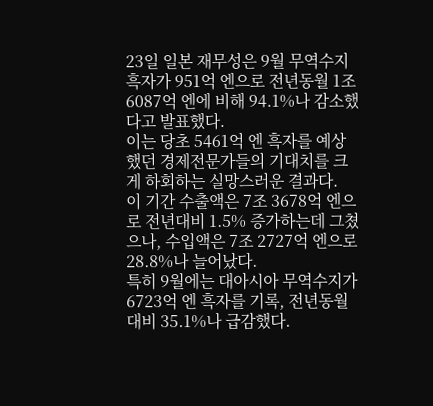23일 일본 재무성은 9월 무역수지 흑자가 951억 엔으로 전년동월 1조 6087억 엔에 비해 94.1%나 감소했다고 발표했다.
이는 당초 5461억 엔 흑자를 예상했던 경제전문가들의 기대치를 크게 하회하는 실망스러운 결과다.
이 기간 수출액은 7조 3678억 엔으로 전년대비 1.5% 증가하는데 그쳤으나, 수입액은 7조 2727억 엔으로 28.8%나 늘어났다.
특히 9월에는 대아시아 무역수지가 6723억 엔 흑자를 기록, 전년동월대비 35.1%나 급감했다.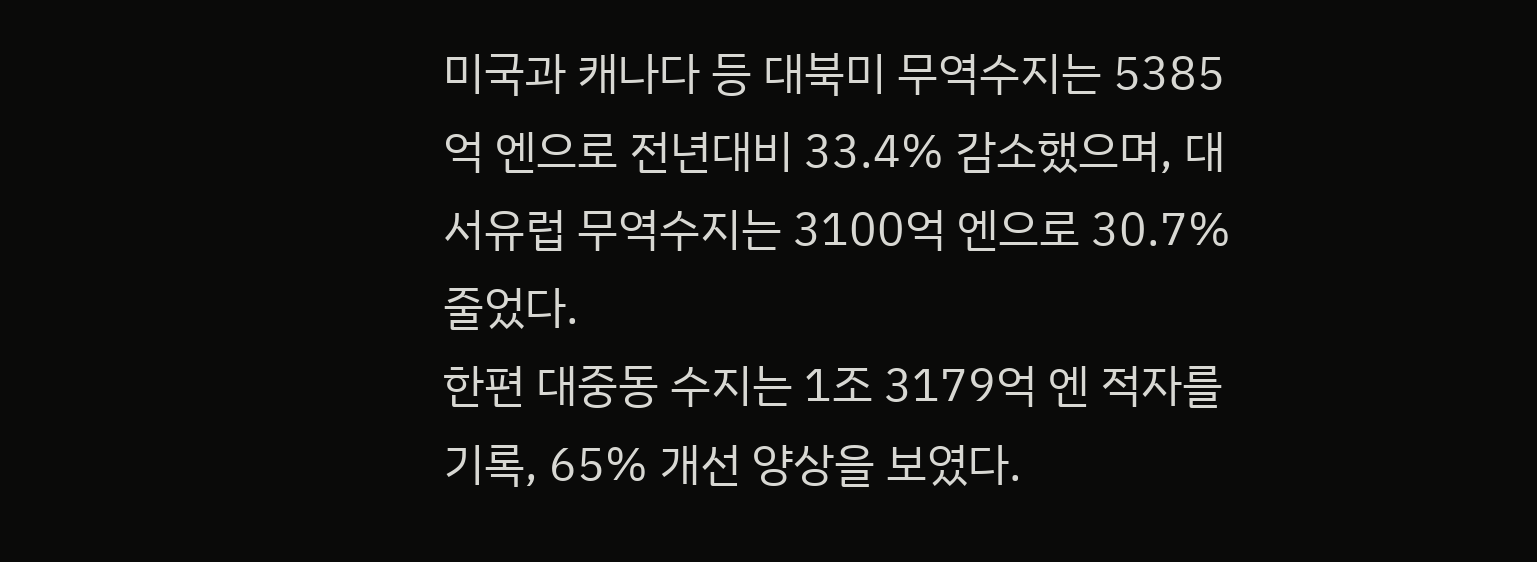미국과 캐나다 등 대북미 무역수지는 5385억 엔으로 전년대비 33.4% 감소했으며, 대서유럽 무역수지는 3100억 엔으로 30.7% 줄었다.
한편 대중동 수지는 1조 3179억 엔 적자를 기록, 65% 개선 양상을 보였다.